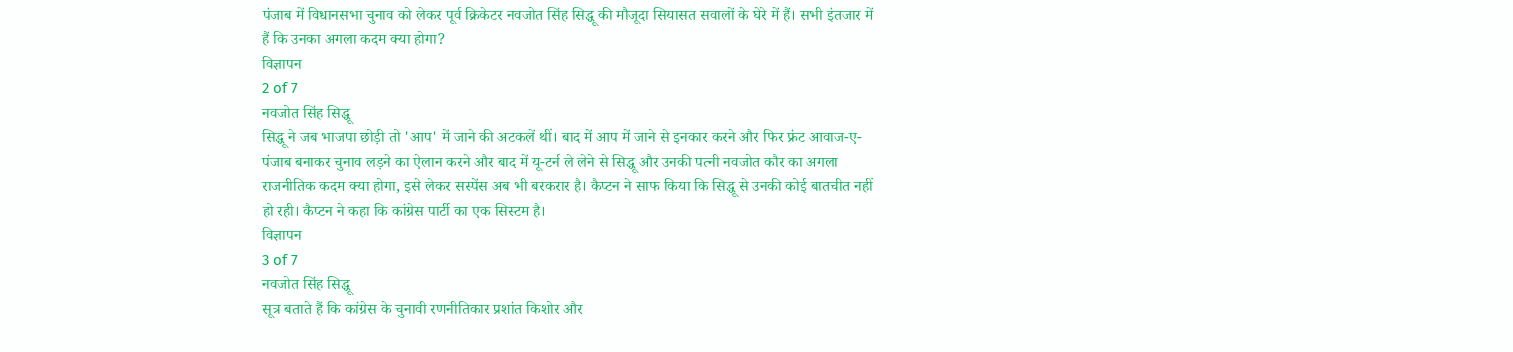पंजाब में विधानसभा चुनाव को लेकर पूर्व क्रिकेटर नवजोत सिंह सिद्धू की मौजूदा सियासत सवालों के घेरे में हैं। सभी इंतजार में हैं कि उनका अगला कदम क्या होगा?
विज्ञापन
2 of 7
नवजोत सिंह सिद्धू
सिद्धू ने जब भाजपा छोड़ी तो 'आप' में जाने की अटकलें थीं। बाद में आप में जाने से इनकार करने और फिर फ्रंट आवाज-ए-पंजाब बनाकर चुनाव लड़ने का ऐलान करने और बाद में यू-टर्न ले लेने से सिद्धू और उनकी पत्नी नवजोत कौर का अगला राजनीतिक कदम क्या होगा, इसे लेकर सस्पेंस अब भी बरकरार है। कैप्टन ने साफ किया कि सिद्धू से उनकी कोई बातचीत नहीं हो रही। कैप्टन ने कहा कि कांग्रेस पार्टी का एक सिस्टम है।
विज्ञापन
3 of 7
नवजोत सिंह सिद्धू
सूत्र बताते हैं कि कांग्रेस के चुनावी रणनीतिकार प्रशांत किशोर और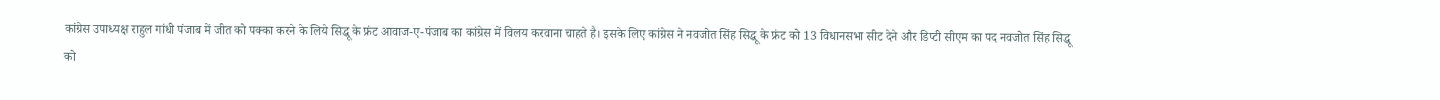कांग्रेस उपाध्यक्ष राहुल गांधी पंजाब में जीत को पक्का करने के लिये सिद्धू के फ्रंट आवाज-ए-पंजाब का कांग्रेस में विलय करवाना चाहते है। इसके लिए कांग्रेस ने नवजोत सिंह सिद्धू के फ्रंट को 13 विधानसभा सीट देने और डिप्टी सीएम का पद नवजोत सिंह सिद्धू को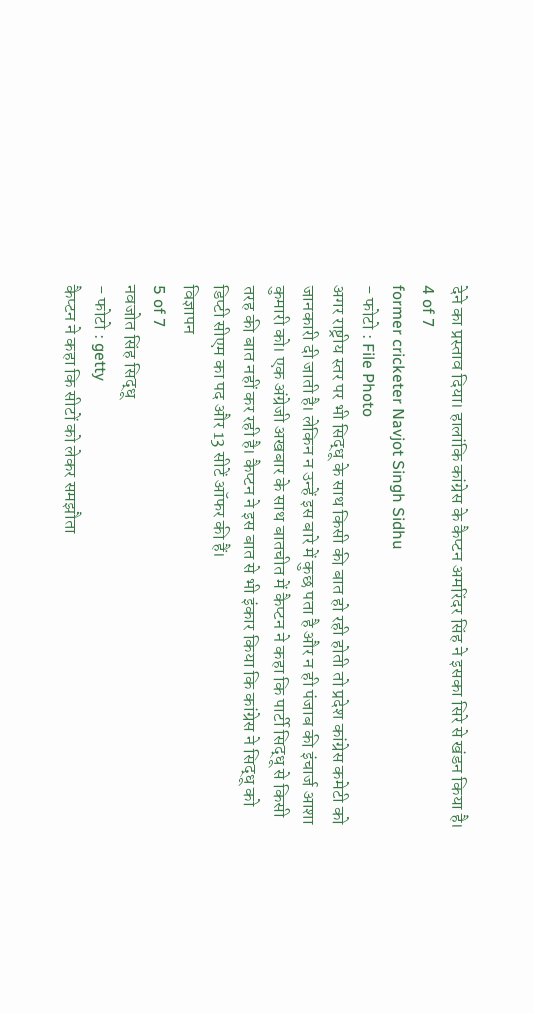देने का प्रस्ताव दिया। हालांकि कांग्रेस के कैप्टन अमरिंदर सिंह ने इसका सिरे से खंडन किया है।
4 of 7
former cricketer Navjot Singh Sidhu
- फोटो : File Photo
अगर राष्ट्रीय स्तर पर भी सिद्धू के साथ किसी की बात हो रही होती तो प्रदेश कांग्रेस कमेटी को जानकारी दी जाती है। लेकिन न उन्हें इस बारे में कुछ पता है और न ही पंजाब की इंचार्ज आशा कुमारी को। एक अंग्रेजी अखबार के साथ बातचीत में कैप्टन ने कहा कि पार्टी सिद्धू से किसी तरह की बात नहीं कर रही है। कैप्टन ने इस बात से भी इंकार किया कि कांग्रेस ने सिद्धू को डिप्टी सीएम का पद और 13 सीटें ऑफर की हैं।
विज्ञापन
5 of 7
नवजोत सिंह सिद्धू
- फोटो : getty
कैप्टन ने कहा कि सीटों को लेकर समझौता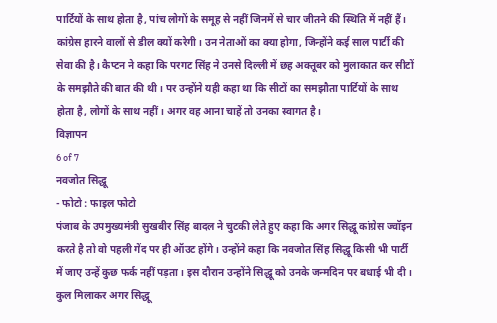पार्टियों के साथ होता है, पांच लोगों के समूह से नहीं जिनमें से चार जीतने की स्थिति में नहीं हैं। कांग्रेस हारने वालों से डील क्यों करेगी। उन नेताओं का क्या होगा, जिन्होंने कई साल पार्टी की सेवा की है। कैप्टन ने कहा कि परगट सिंह ने उनसे दिल्ली में छह अक्तूबर को मुलाकात कर सीटों के समझौते की बात की थी। पर उन्होंने यही कहा था कि सीटों का समझौता पार्टियों के साथ होता है, लोगों के साथ नहीं। अगर वह आना चाहें तो उनका स्वागत है।
विज्ञापन
6 of 7
नवजोत सिद्धू
- फोटो : फाइल फोटो
पंजाब के उपमुख्यमंत्री सुखबीर सिंह बादल ने चुटकी लेते हुए कहा कि अगर सिद्धू कांग्रेस ज्वॉइन करते है तो वो पहली गेंद पर ही ऑउट होंगे। उन्होंने कहा कि नवजोत सिंह सिद्धू किसी भी पार्टी में जाए उन्हें कुछ फर्क नहीं पड़ता। इस दौरान उन्होंने सिद्धू को उनके जन्मदिन पर बधाई भी दी। कुल मिलाकर अगर सिद्धू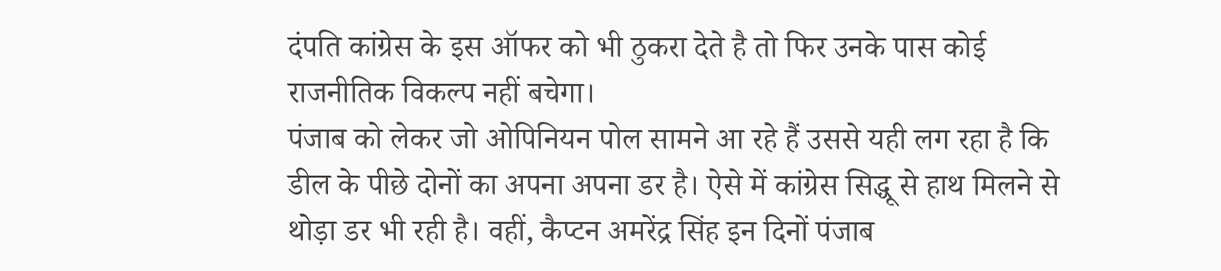दंपति कांग्रेस के इस ऑफर को भी ठुकरा देते है तो फिर उनके पास कोई राजनीतिक विकल्प नहीं बचेगा।
पंजाब को लेकर जो ओपिनियन पोल सामने आ रहे हैं उससे यही लग रहा है कि डील के पीछे दोनों का अपना अपना डर है। ऐसे में कांग्रेस सिद्धू से हाथ मिलने से थोड़ा डर भी रही है। वहीं, कैप्टन अमरेंद्र सिंह इन दिनों पंजाब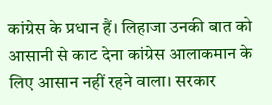कांग्रेस के प्रधान हैं। लिहाजा उनकी बात को आसानी से काट देना कांग्रेस आलाकमान के लिए आसान नहीं रहने वाला। सरकार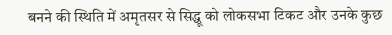बनने की स्थिति में अमृतसर से सिद्धू को लोकसभा टिकट और उनके कुछ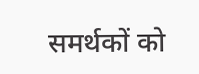समर्थकों को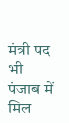मंत्री पद भी पंजाब में मिल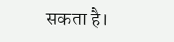सकता है।